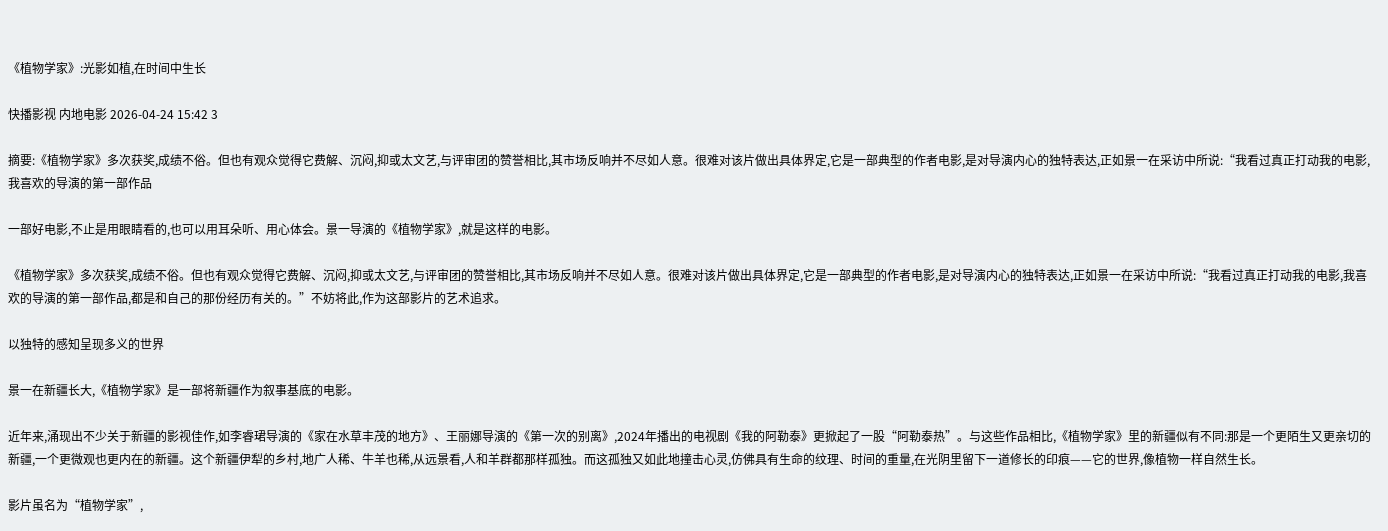《植物学家》:光影如植,在时间中生长

快播影视 内地电影 2026-04-24 15:42 3

摘要:《植物学家》多次获奖,成绩不俗。但也有观众觉得它费解、沉闷,抑或太文艺,与评审团的赞誉相比,其市场反响并不尽如人意。很难对该片做出具体界定,它是一部典型的作者电影,是对导演内心的独特表达,正如景一在采访中所说:“我看过真正打动我的电影,我喜欢的导演的第一部作品

一部好电影,不止是用眼睛看的,也可以用耳朵听、用心体会。景一导演的《植物学家》,就是这样的电影。

《植物学家》多次获奖,成绩不俗。但也有观众觉得它费解、沉闷,抑或太文艺,与评审团的赞誉相比,其市场反响并不尽如人意。很难对该片做出具体界定,它是一部典型的作者电影,是对导演内心的独特表达,正如景一在采访中所说:“我看过真正打动我的电影,我喜欢的导演的第一部作品,都是和自己的那份经历有关的。”不妨将此,作为这部影片的艺术追求。

以独特的感知呈现多义的世界

景一在新疆长大,《植物学家》是一部将新疆作为叙事基底的电影。

近年来,涌现出不少关于新疆的影视佳作,如李睿珺导演的《家在水草丰茂的地方》、王丽娜导演的《第一次的别离》,2024年播出的电视剧《我的阿勒泰》更掀起了一股“阿勒泰热”。与这些作品相比,《植物学家》里的新疆似有不同:那是一个更陌生又更亲切的新疆,一个更微观也更内在的新疆。这个新疆伊犁的乡村,地广人稀、牛羊也稀,从远景看,人和羊群都那样孤独。而这孤独又如此地撞击心灵,仿佛具有生命的纹理、时间的重量,在光阴里留下一道修长的印痕——它的世界,像植物一样自然生长。

影片虽名为“植物学家”,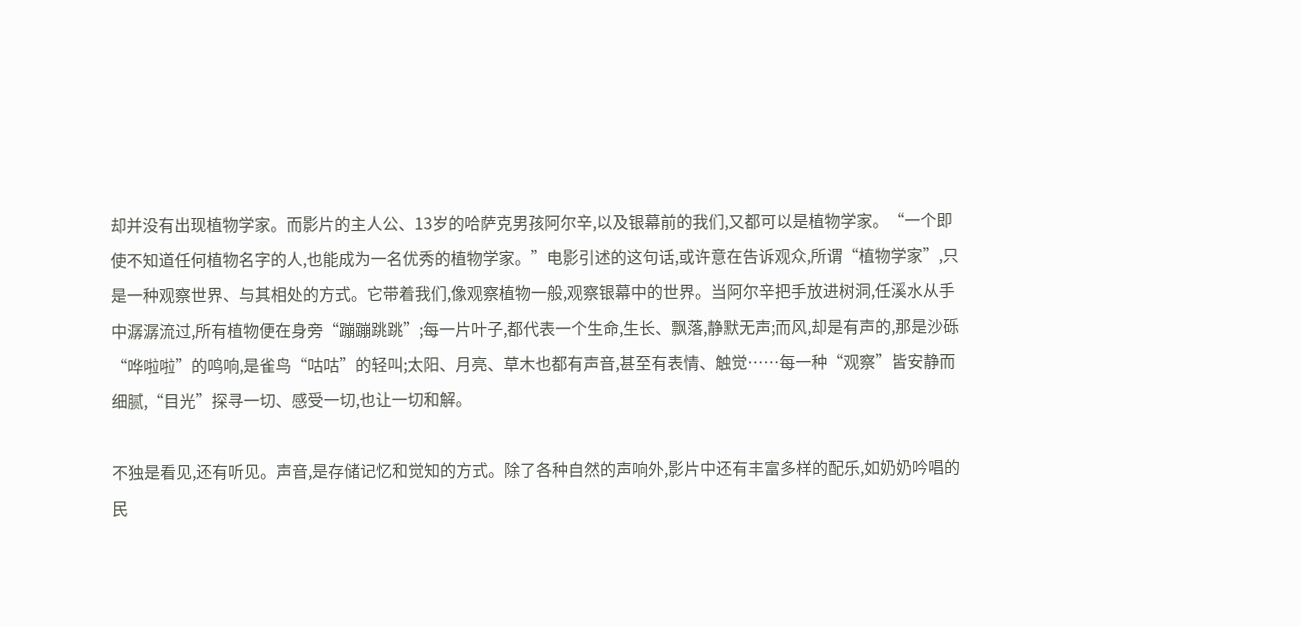却并没有出现植物学家。而影片的主人公、13岁的哈萨克男孩阿尔辛,以及银幕前的我们,又都可以是植物学家。“一个即使不知道任何植物名字的人,也能成为一名优秀的植物学家。”电影引述的这句话,或许意在告诉观众,所谓“植物学家”,只是一种观察世界、与其相处的方式。它带着我们,像观察植物一般,观察银幕中的世界。当阿尔辛把手放进树洞,任溪水从手中潺潺流过,所有植物便在身旁“蹦蹦跳跳”;每一片叶子,都代表一个生命,生长、飘落,静默无声;而风,却是有声的,那是沙砾“哗啦啦”的鸣响,是雀鸟“咕咕”的轻叫;太阳、月亮、草木也都有声音,甚至有表情、触觉……每一种“观察”皆安静而细腻,“目光”探寻一切、感受一切,也让一切和解。

不独是看见,还有听见。声音,是存储记忆和觉知的方式。除了各种自然的声响外,影片中还有丰富多样的配乐,如奶奶吟唱的民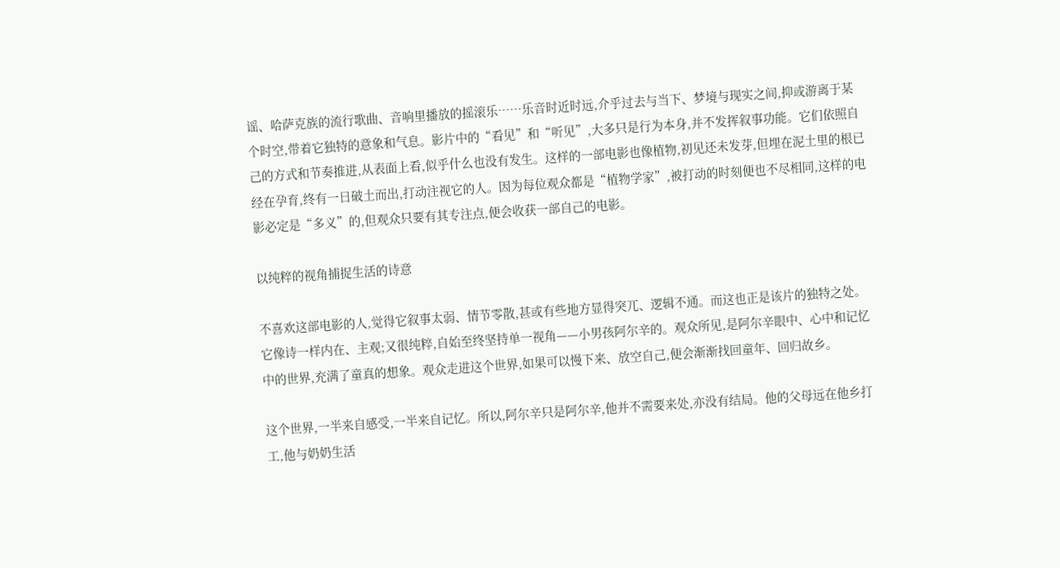谣、哈萨克族的流行歌曲、音响里播放的摇滚乐……乐音时近时远,介乎过去与当下、梦境与现实之间,抑或游离于某个时空,带着它独特的意象和气息。影片中的“看见”和“听见”,大多只是行为本身,并不发挥叙事功能。它们依照自己的方式和节奏推进,从表面上看,似乎什么也没有发生。这样的一部电影也像植物,初见还未发芽,但埋在泥土里的根已经在孕育,终有一日破土而出,打动注视它的人。因为每位观众都是“植物学家”,被打动的时刻便也不尽相同,这样的电影必定是“多义”的,但观众只要有其专注点,便会收获一部自己的电影。

以纯粹的视角捕捉生活的诗意

不喜欢这部电影的人,觉得它叙事太弱、情节零散,甚或有些地方显得突兀、逻辑不通。而这也正是该片的独特之处。它像诗一样内在、主观;又很纯粹,自始至终坚持单一视角——小男孩阿尔辛的。观众所见,是阿尔辛眼中、心中和记忆中的世界,充满了童真的想象。观众走进这个世界,如果可以慢下来、放空自己,便会渐渐找回童年、回归故乡。

这个世界,一半来自感受,一半来自记忆。所以,阿尔辛只是阿尔辛,他并不需要来处,亦没有结局。他的父母远在他乡打工,他与奶奶生活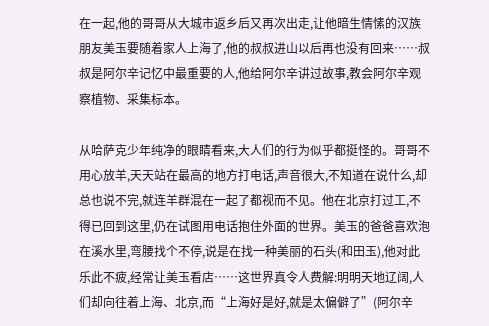在一起,他的哥哥从大城市返乡后又再次出走,让他暗生情愫的汉族朋友美玉要随着家人上海了,他的叔叔进山以后再也没有回来……叔叔是阿尔辛记忆中最重要的人,他给阿尔辛讲过故事,教会阿尔辛观察植物、采集标本。

从哈萨克少年纯净的眼睛看来,大人们的行为似乎都挺怪的。哥哥不用心放羊,天天站在最高的地方打电话,声音很大,不知道在说什么,却总也说不完,就连羊群混在一起了都视而不见。他在北京打过工,不得已回到这里,仍在试图用电话抱住外面的世界。美玉的爸爸喜欢泡在溪水里,弯腰找个不停,说是在找一种美丽的石头(和田玉),他对此乐此不疲,经常让美玉看店……这世界真令人费解:明明天地辽阔,人们却向往着上海、北京,而“上海好是好,就是太偏僻了”(阿尔辛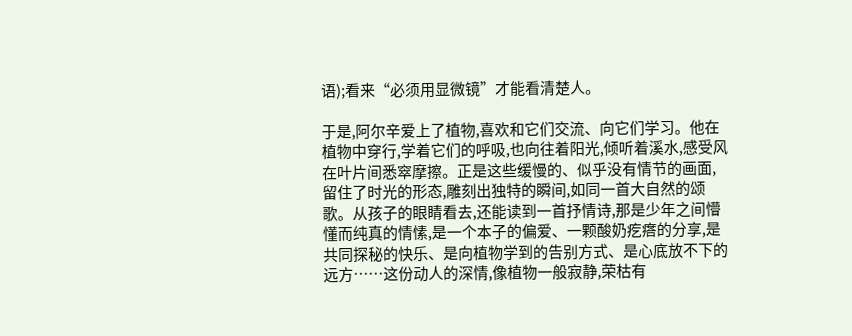语);看来“必须用显微镜”才能看清楚人。

于是,阿尔辛爱上了植物,喜欢和它们交流、向它们学习。他在植物中穿行,学着它们的呼吸,也向往着阳光,倾听着溪水,感受风在叶片间悉窣摩擦。正是这些缓慢的、似乎没有情节的画面,留住了时光的形态,雕刻出独特的瞬间,如同一首大自然的颂歌。从孩子的眼睛看去,还能读到一首抒情诗,那是少年之间懵懂而纯真的情愫,是一个本子的偏爱、一颗酸奶疙瘩的分享,是共同探秘的快乐、是向植物学到的告别方式、是心底放不下的远方……这份动人的深情,像植物一般寂静,荣枯有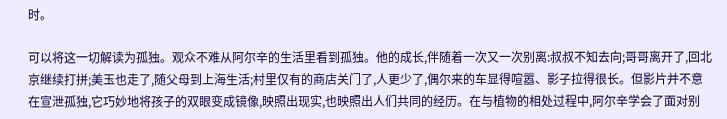时。

可以将这一切解读为孤独。观众不难从阿尔辛的生活里看到孤独。他的成长,伴随着一次又一次别离:叔叔不知去向;哥哥离开了,回北京继续打拼;美玉也走了,随父母到上海生活;村里仅有的商店关门了,人更少了,偶尔来的车显得喧嚣、影子拉得很长。但影片并不意在宣泄孤独,它巧妙地将孩子的双眼变成镜像,映照出现实,也映照出人们共同的经历。在与植物的相处过程中,阿尔辛学会了面对别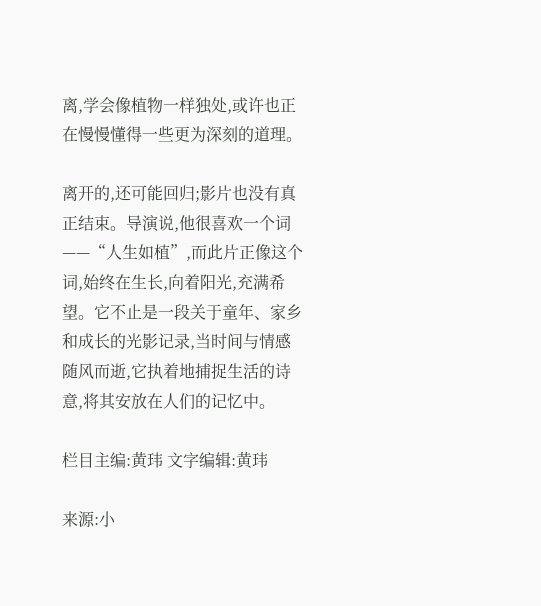离,学会像植物一样独处,或许也正在慢慢懂得一些更为深刻的道理。

离开的,还可能回归;影片也没有真正结束。导演说,他很喜欢一个词——“人生如植”,而此片正像这个词,始终在生长,向着阳光,充满希望。它不止是一段关于童年、家乡和成长的光影记录,当时间与情感随风而逝,它执着地捕捉生活的诗意,将其安放在人们的记忆中。

栏目主编:黄玮 文字编辑:黄玮

来源:小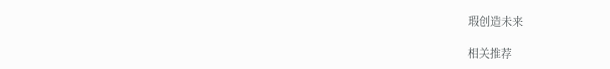瑕创造未来

相关推荐